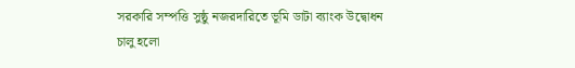সরকারি সম্পত্তি সুষ্ঠু নজরদারিতে ভূমি ডাটা ব্যাংক উদ্বোধন
চালু হলো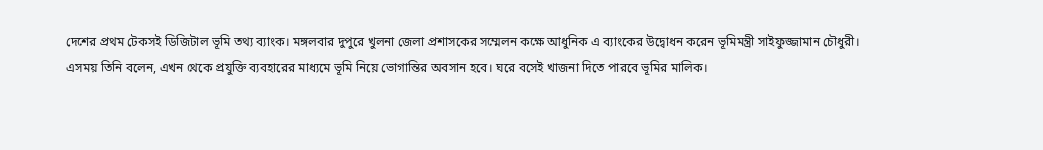দেশের প্রথম টেকসই ডিজিটাল ভূমি তথ্য ব্যাংক। মঙ্গলবার দুপুরে খুলনা জেলা প্রশাসকের সম্মেলন কক্ষে আধুনিক এ ব্যাংকের উদ্বোধন করেন ভূমিমন্ত্রী সাইফুজ্জামান চৌধুরী।
এসময় তিনি বলেন, এখন থেকে প্রযুক্তি ব্যবহারের মাধ্যমে ভূমি নিয়ে ভোগান্তির অবসান হবে। ঘরে বসেই খাজনা দিতে পারবে ভূমির মালিক।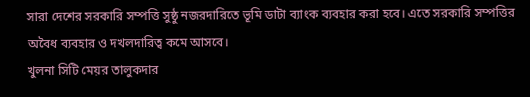সারা দেশের সরকারি সম্পত্তি সুষ্ঠু নজরদারিতে ভূমি ডাটা ব্যাংক ব্যবহার করা হবে। এতে সরকারি সম্পত্তির অবৈধ ব্যবহার ও দখলদারিত্ব কমে আসবে।
খুলনা সিটি মেয়র তালুকদার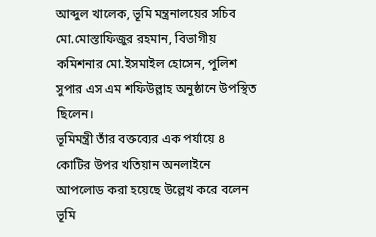আব্দুল খালেক, ভূমি মন্ত্রনালয়ের সচিব মো.মোস্তাফিজুর রহমান, বিভাগীয় কমিশনার মো.ইসমাইল হোসেন, পুলিশ সুপার এস এম শফিউল্লাহ অনুষ্ঠানে উপস্থিত ছিলেন।
ভূমিমন্ত্রী তাঁর বক্তব্যের এক পর্যায়ে ৪ কোটির উপর খতিয়ান অনলাইনে আপলোড করা হয়েছে উল্লেখ করে বলেন ভূমি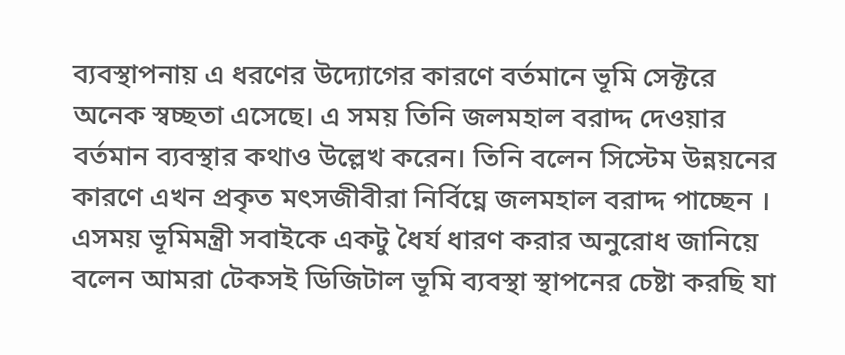ব্যবস্থাপনায় এ ধরণের উদ্যোগের কারণে বর্তমানে ভূমি সেক্টরে অনেক স্বচ্ছতা এসেছে। এ সময় তিনি জলমহাল বরাদ্দ দেওয়ার বর্তমান ব্যবস্থার কথাও উল্লেখ করেন। তিনি বলেন সিস্টেম উন্নয়নের কারণে এখন প্রকৃত মৎসজীবীরা নির্বিঘ্নে জলমহাল বরাদ্দ পাচ্ছেন ।
এসময় ভূমিমন্ত্রী সবাইকে একটু ধৈর্য ধারণ করার অনুরোধ জানিয়ে বলেন আমরা টেকসই ডিজিটাল ভূমি ব্যবস্থা স্থাপনের চেষ্টা করছি যা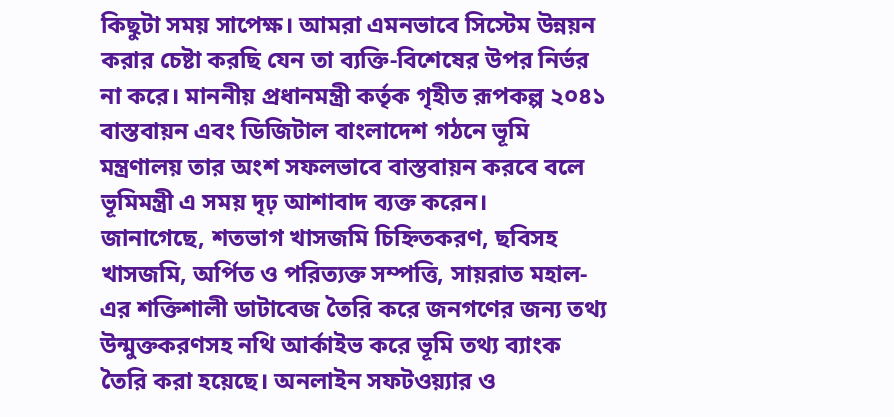কিছুটা সময় সাপেক্ষ। আমরা এমনভাবে সিস্টেম উন্নয়ন করার চেষ্টা করছি যেন তা ব্যক্তি-বিশেষের উপর নির্ভর না করে। মাননীয় প্রধানমন্ত্রী কর্তৃক গৃহীত রূপকল্প ২০৪১ বাস্তবায়ন এবং ডিজিটাল বাংলাদেশ গঠনে ভূমি মন্ত্রণালয় তার অংশ সফলভাবে বাস্তবায়ন করবে বলে ভূমিমন্ত্রী এ সময় দৃঢ় আশাবাদ ব্যক্ত করেন।
জানাগেছে, শতভাগ খাসজমি চিহ্নিতকরণ, ছবিসহ খাসজমি, অর্পিত ও পরিত্যক্ত সম্পত্তি, সায়রাত মহাল-এর শক্তিশালী ডাটাবেজ তৈরি করে জনগণের জন্য তথ্য উন্মুক্তকরণসহ নথি আর্কাইভ করে ভূমি তথ্য ব্যাংক তৈরি করা হয়েছে। অনলাইন সফটওয়্যার ও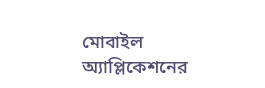মোবাইল অ্যাপ্লিকেশনের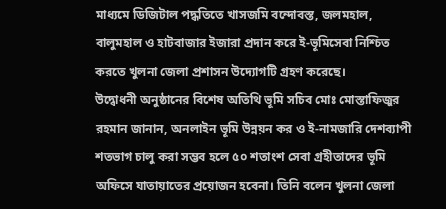মাধ্যমে ডিজিটাল পদ্ধতিতে খাসজমি বন্দোবস্ত, জলমহাল, বালুমহাল ও হাটবাজার ইজারা প্রদান করে ই-ভূমিসেবা নিশ্চিত করতে খুলনা জেলা প্রশাসন উদ্যোগটি গ্রহণ করেছে।
উদ্বোধনী অনুষ্ঠানের বিশেষ অতিথি ভূমি সচিব মোঃ মোস্তাফিজুর রহমান জানান, অনলাইন ভূমি উন্নয়ন কর ও ই-নামজারি দেশব্যাপী শতভাগ চালু করা সম্ভব হলে ৫০ শতাংশ সেবা গ্রহীতাদের ভূমি অফিসে যাতায়াতের প্রয়োজন হবেনা। তিনি বলেন খুলনা জেলা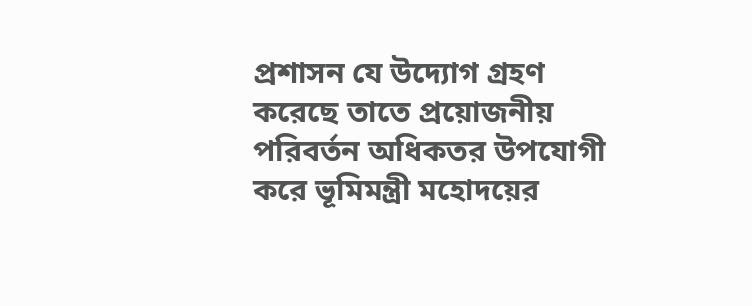প্রশাসন যে উদ্যোগ গ্রহণ করেছে তাতে প্রয়োজনীয় পরিবর্তন অধিকতর উপযোগী করে ভূমিমন্ত্রী মহোদয়ের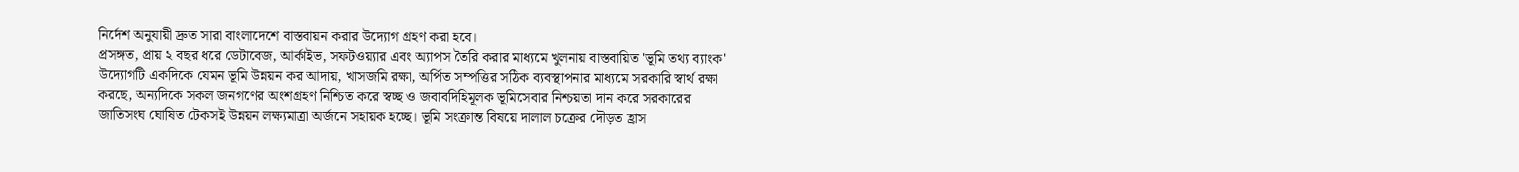নির্দেশ অনুযায়ী দ্রুত সারা বাংলাদেশে বাস্তবায়ন করার উদ্যোগ গ্রহণ করা হবে।
প্রসঙ্গত, প্রায় ২ বছর ধরে ডেটাবেজ, আর্কাইভ, সফটওয়্যার এবং অ্যাপস তৈরি করার মাধ্যমে খুলনায় বাস্তবায়িত 'ভূমি তথ্য ব্যাংক' উদ্যোগটি একদিকে যেমন ভূমি উন্নয়ন কর আদায়, খাসজমি রক্ষা, অর্পিত সম্পত্তির সঠিক ব্যবস্থাপনার মাধ্যমে সরকারি স্বার্থ রক্ষা করছে, অন্যদিকে সকল জনগণের অংশগ্রহণ নিশ্চিত করে স্বচ্ছ ও জবাবদিহিমূলক ভূমিসেবার নিশ্চয়তা দান করে সরকারের জাতিসংঘ ঘোষিত টেকসই উন্নয়ন লক্ষ্যমাত্রা অর্জনে সহায়ক হচ্ছে। ভূমি সংক্রান্ত বিষয়ে দালাল চক্রের দৌড়ত হ্রাস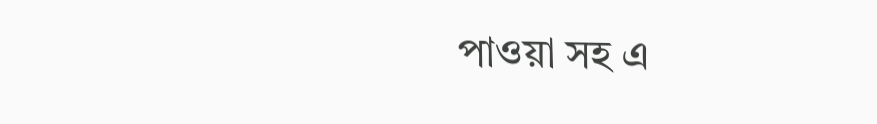পাওয়া সহ এ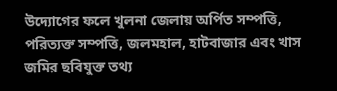উদ্যোগের ফলে খুলনা জেলায় অর্পিত সম্পত্তি, পরিত্যক্ত সম্পত্তি, জলমহাল, হাটবাজার এবং খাস জমির ছবিযুক্ত তথ্য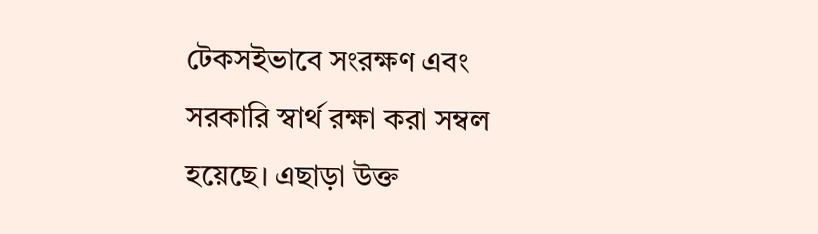টেকসইভাবে সংরক্ষণ এবং সরকারি স্বার্থ রক্ষা করা সম্বল হয়েছে। এছাড়া উক্ত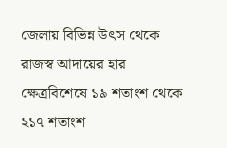জেলায় বিভিন্ন উৎস থেকে রাজস্ব আদায়ের হার ক্ষেত্রবিশেষে ১৯ শতাংশ থেকে ২১৭ শতাংশ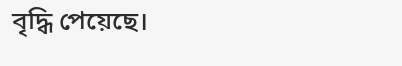বৃদ্ধি পেয়েছে।